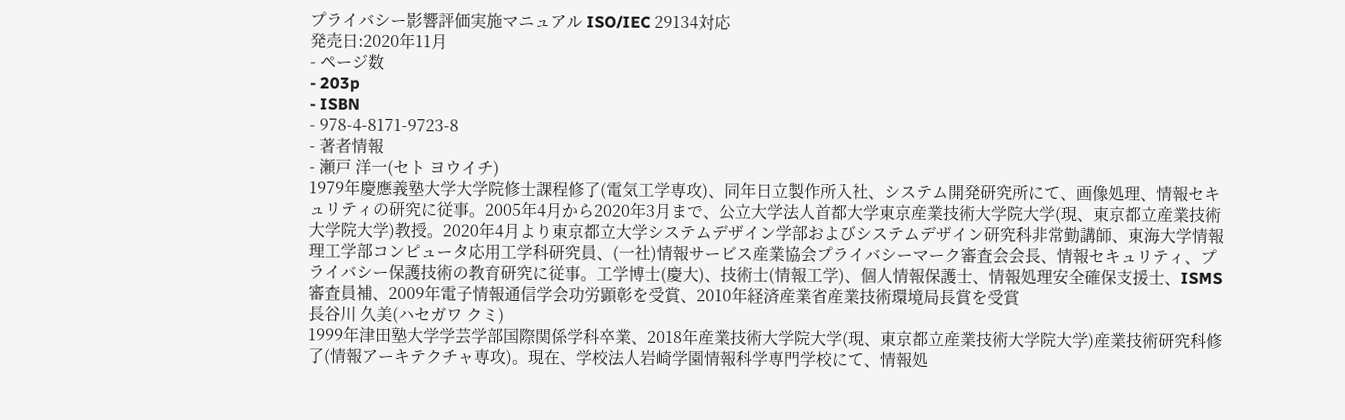プライバシー影響評価実施マニュアル ISO/IEC 29134対応
発売日:2020年11月
- ページ数
- 203p
- ISBN
- 978-4-8171-9723-8
- 著者情報
- 瀬戸 洋一(セト ヨウイチ)
1979年慶應義塾大学大学院修士課程修了(電気工学専攻)、同年日立製作所入社、システム開発研究所にて、画像処理、情報セキュリティの研究に従事。2005年4月から2020年3月まで、公立大学法人首都大学東京産業技術大学院大学(現、東京都立産業技術大学院大学)教授。2020年4月より東京都立大学システムデザイン学部およびシステムデザイン研究科非常勤講師、東海大学情報理工学部コンピュータ応用工学科研究員、(一社)情報サービス産業協会プライバシーマーク審査会会長、情報セキュリティ、プライバシー保護技術の教育研究に従事。工学博士(慶大)、技術士(情報工学)、個人情報保護士、情報処理安全確保支援士、ISMS審査員補、2009年電子情報通信学会功労顕彰を受賞、2010年経済産業省産業技術環境局長賞を受賞
長谷川 久美(ハセガワ クミ)
1999年津田塾大学学芸学部国際関係学科卒業、2018年産業技術大学院大学(現、東京都立産業技術大学院大学)産業技術研究科修了(情報アーキテクチャ専攻)。現在、学校法人岩崎学園情報科学専門学校にて、情報処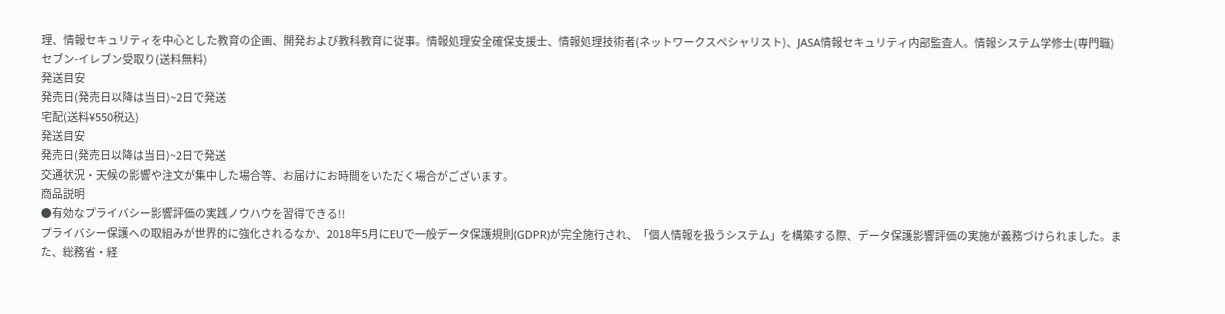理、情報セキュリティを中心とした教育の企画、開発および教科教育に従事。情報処理安全確保支援士、情報処理技術者(ネットワークスペシャリスト)、JASA情報セキュリティ内部監査人。情報システム学修士(専門職)
セブン-イレブン受取り(送料無料)
発送目安
発売日(発売日以降は当日)~2日で発送
宅配(送料¥550税込)
発送目安
発売日(発売日以降は当日)~2日で発送
交通状況・天候の影響や注文が集中した場合等、お届けにお時間をいただく場合がございます。
商品説明
●有効なプライバシー影響評価の実践ノウハウを習得できる!!
プライバシー保護への取組みが世界的に強化されるなか、2018年5月にEUで一般データ保護規則(GDPR)が完全施行され、「個人情報を扱うシステム」を構築する際、データ保護影響評価の実施が義務づけられました。また、総務省・経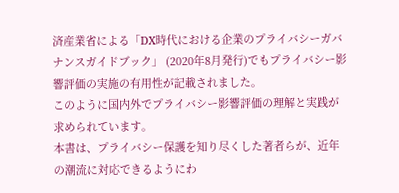済産業省による「DX時代における企業のプライバシーガバナンスガイドブック」 (2020年8月発行)でもプライバシー影響評価の実施の有用性が記載されました。
このように国内外でプライバシー影響評価の理解と実践が求められています。
本書は、プライバシー保護を知り尽くした著者らが、近年の潮流に対応できるようにわ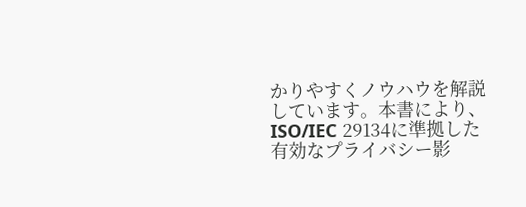かりやすくノウハウを解説しています。本書により、ISO/IEC 29134に準拠した有効なプライバシー影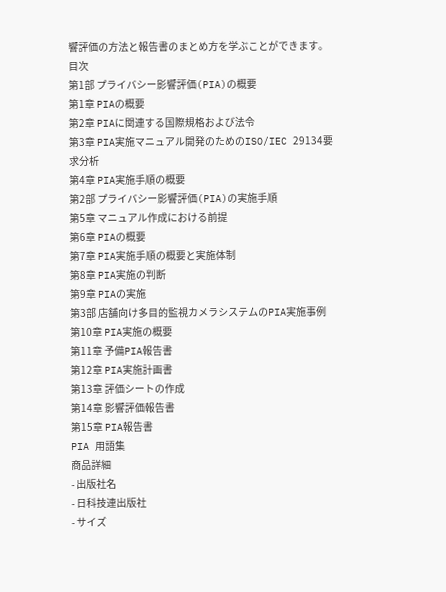響評価の方法と報告書のまとめ方を学ぶことができます。
目次
第1部 プライバシー影響評価(PIA)の概要
第1章 PIAの概要
第2章 PIAに関連する国際規格および法令
第3章 PIA実施マニュアル開発のためのISO/IEC 29134要求分析
第4章 PIA実施手順の概要
第2部 プライバシー影響評価(PIA)の実施手順
第5章 マニュアル作成における前提
第6章 PIAの概要
第7章 PIA実施手順の概要と実施体制
第8章 PIA実施の判断
第9章 PIAの実施
第3部 店舗向け多目的監視カメラシステムのPIA実施事例
第10章 PIA実施の概要
第11章 予備PIA報告書
第12章 PIA実施計画書
第13章 評価シートの作成
第14章 影響評価報告書
第15章 PIA報告書
PIA 用語集
商品詳細
- 出版社名
- 日科技連出版社
- サイズ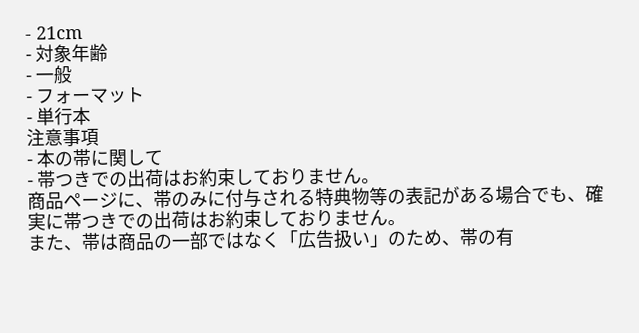- 21cm
- 対象年齢
- 一般
- フォーマット
- 単行本
注意事項
- 本の帯に関して
- 帯つきでの出荷はお約束しておりません。
商品ページに、帯のみに付与される特典物等の表記がある場合でも、確実に帯つきでの出荷はお約束しておりません。
また、帯は商品の一部ではなく「広告扱い」のため、帯の有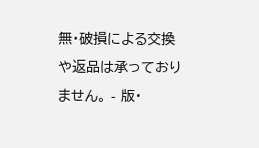無・破損による交換や返品は承っておりません。 - 版・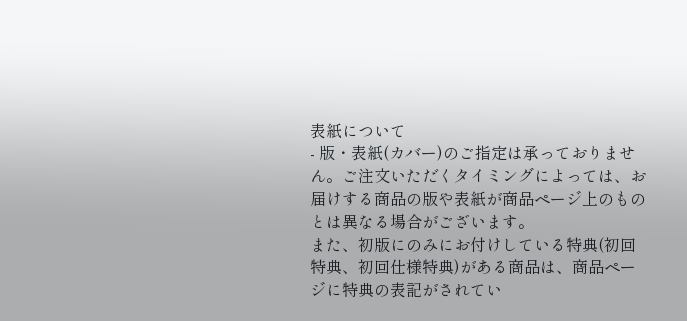表紙について
- 版・表紙(カバー)のご指定は承っておりません。ご注文いただくタイミングによっては、お届けする商品の版や表紙が商品ページ上のものとは異なる場合がございます。
また、初版にのみにお付けしている特典(初回特典、初回仕様特典)がある商品は、商品ページに特典の表記がされてい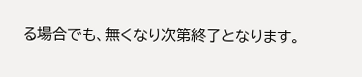る場合でも、無くなり次第終了となります。